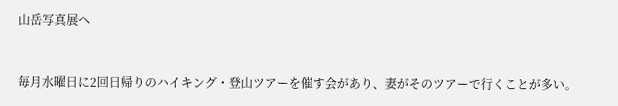山岳写真展へ


毎月水曜日に2回日帰りのハイキング・登山ツアーを催す会があり、妻がそのツアーで行くことが多い。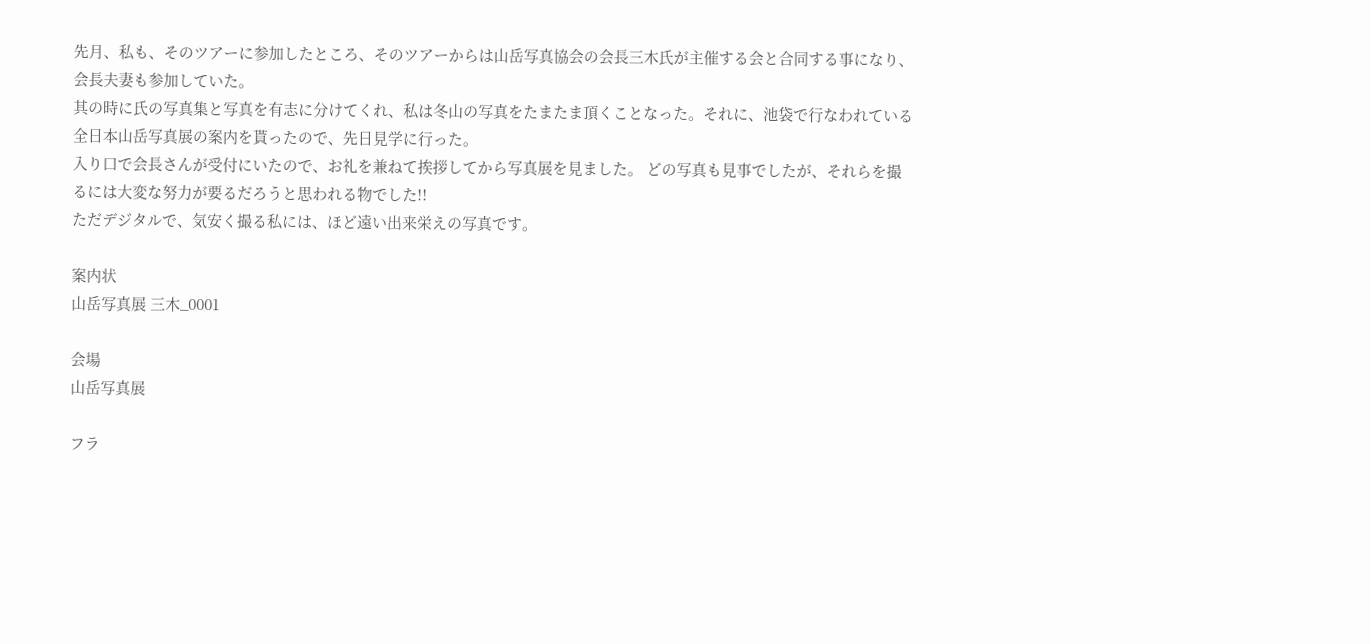先月、私も、そのツアーに参加したところ、そのツアーからは山岳写真協会の会長三木氏が主催する会と合同する事になり、会長夫妻も参加していた。
其の時に氏の写真集と写真を有志に分けてくれ、私は冬山の写真をたまたま頂くことなった。それに、池袋で行なわれている全日本山岳写真展の案内を貰ったので、先日見学に行った。
入り口で会長さんが受付にいたので、お礼を兼ねて挨拶してから写真展を見ました。 どの写真も見事でしたが、それらを撮るには大変な努力が要るだろうと思われる物でした!!
ただデジタルで、気安く撮る私には、ほど遠い出来栄えの写真です。

案内状
山岳写真展 三木_0001

会場
山岳写真展

フラ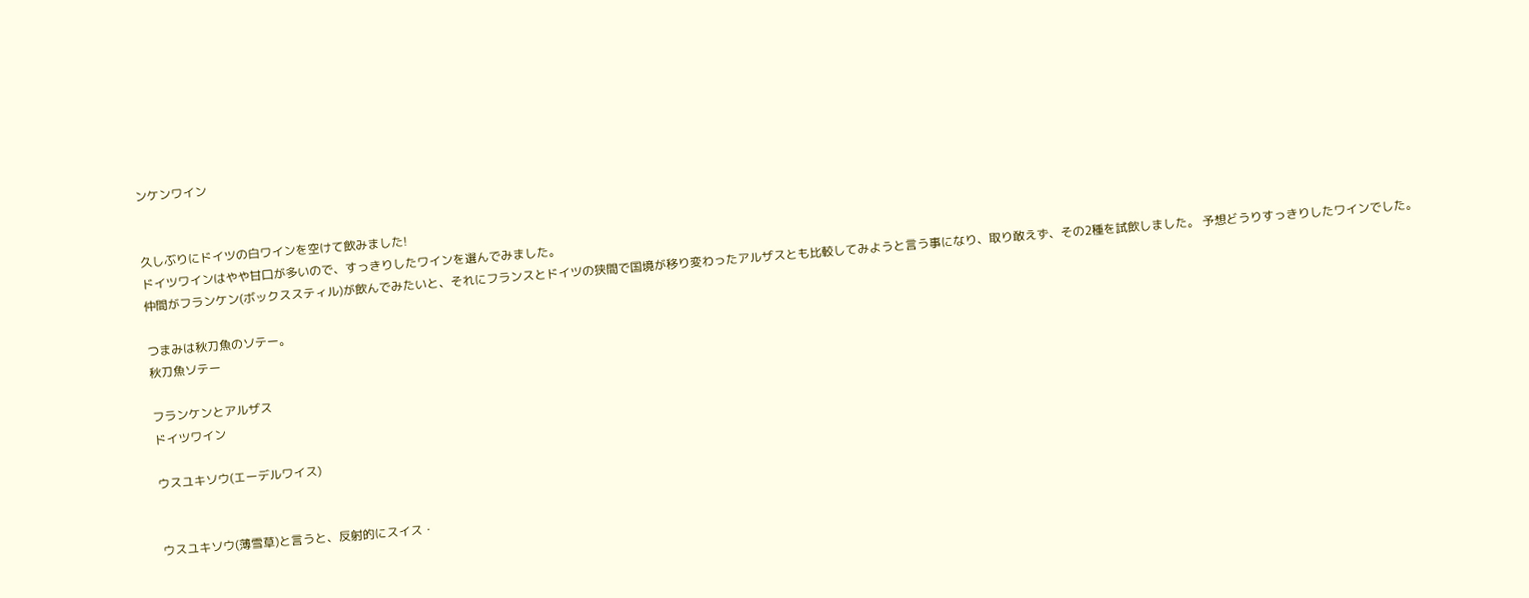ンケンワイン


久しぶりにドイツの白ワインを空けて飲みました!
ドイツワインはやや甘口が多いので、すっきりしたワインを選んでみました。
仲間がフランケン(ボックススティル)が飲んでみたいと、それにフランスとドイツの狭間で国境が移り変わったアルザスとも比較してみようと言う事になり、取り敢えず、その2種を試飲しました。 予想どうりすっきりしたワインでした。

つまみは秋刀魚のソテー。
秋刀魚ソテー

フランケンとアルザス
ドイツワイン

ウスユキソウ(エーデルワイス)


ウスユキソウ(薄雪草)と言うと、反射的にスイス・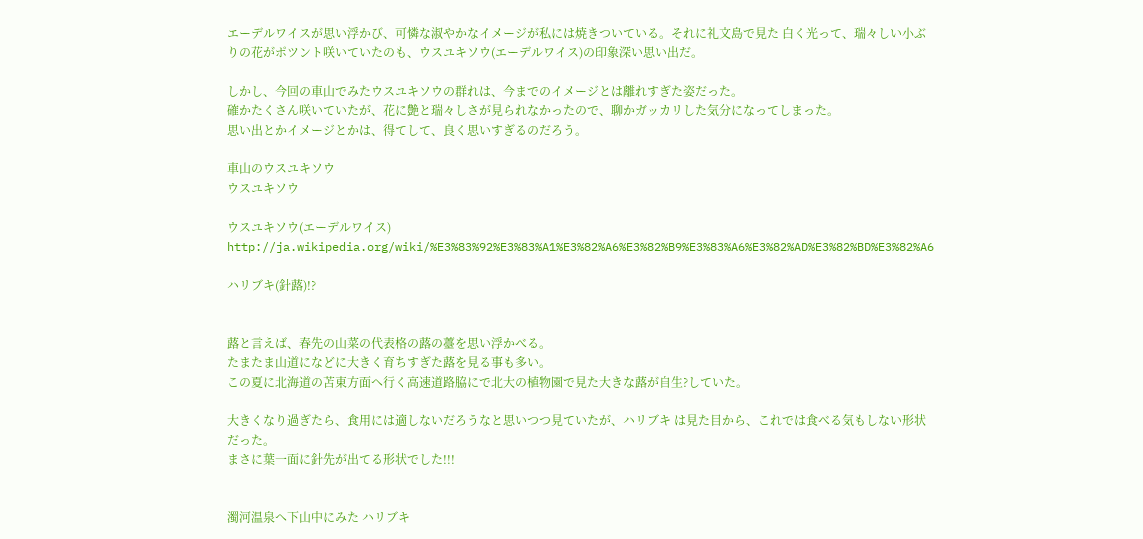エーデルワイスが思い浮かび、可憐な淑やかなイメージが私には焼きついている。それに礼文島で見た 白く光って、瑞々しい小ぶりの花がポツント咲いていたのも、ウスユキソウ(エーデルワイス)の印象深い思い出だ。

しかし、今回の車山でみたウスユキソウの群れは、今までのイメージとは離れすぎた姿だった。
確かたくさん咲いていたが、花に艶と瑞々しさが見られなかったので、聊かガッカリした気分になってしまった。
思い出とかイメージとかは、得てして、良く思いすぎるのだろう。

車山のウスユキソウ
ウスユキソウ

ウスユキソウ(エーデルワイス)
http://ja.wikipedia.org/wiki/%E3%83%92%E3%83%A1%E3%82%A6%E3%82%B9%E3%83%A6%E3%82%AD%E3%82%BD%E3%82%A6

ハリブキ(針蕗)!?


蕗と言えば、春先の山菜の代表格の蕗の薹を思い浮かべる。
たまたま山道になどに大きく育ちすぎた蕗を見る事も多い。
この夏に北海道の苫東方面へ行く高速道路脇にで北大の植物園で見た大きな蕗が自生?していた。

大きくなり過ぎたら、食用には適しないだろうなと思いつつ見ていたが、ハリブキ は見た目から、これでは食べる気もしない形状だった。
まさに葉一面に針先が出てる形状でした!!!


濁河温泉へ下山中にみた ハリブキ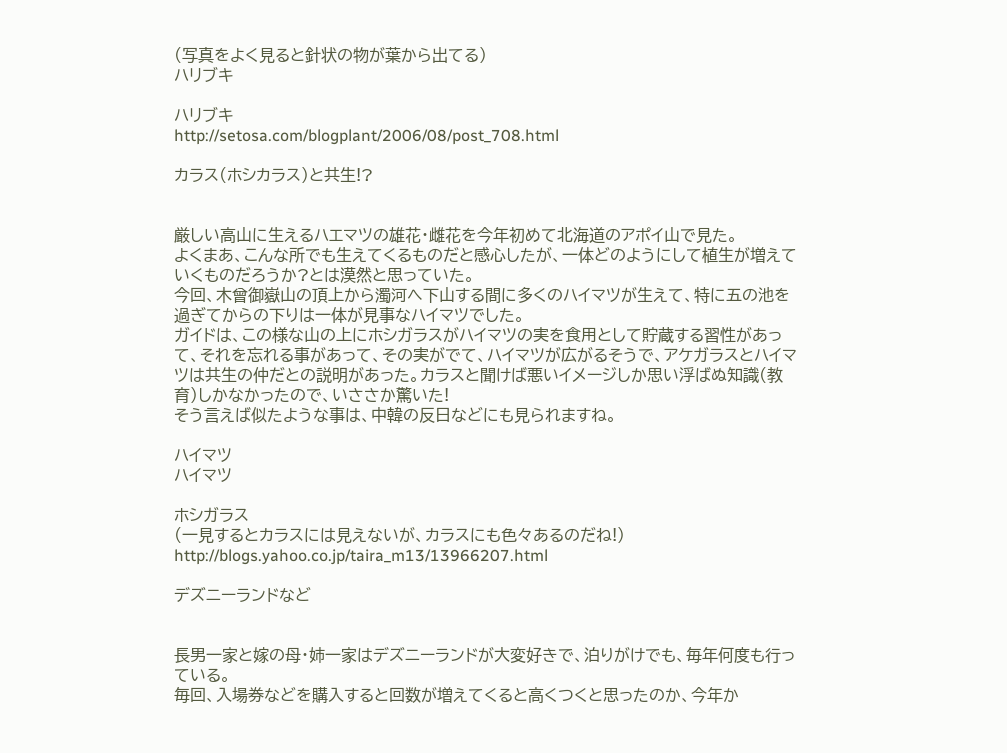(写真をよく見ると針状の物が葉から出てる)
ハリブキ

ハリブキ
http://setosa.com/blogplant/2006/08/post_708.html

カラス(ホシカラス)と共生!?


厳しい高山に生えるハエマツの雄花・雌花を今年初めて北海道のアポイ山で見た。
よくまあ、こんな所でも生えてくるものだと感心したが、一体どのようにして植生が増えていくものだろうか?とは漠然と思っていた。
今回、木曾御嶽山の頂上から濁河へ下山する間に多くのハイマツが生えて、特に五の池を過ぎてからの下りは一体が見事なハイマツでした。
ガイドは、この様な山の上にホシガラスがハイマツの実を食用として貯蔵する習性があって、それを忘れる事があって、その実がでて、ハイマツが広がるそうで、アケガラスとハイマツは共生の仲だとの説明があった。カラスと聞けば悪いイメージしか思い浮ばぬ知識(教育)しかなかったので、いささか驚いた!
そう言えば似たような事は、中韓の反日などにも見られますね。

ハイマツ
ハイマツ

ホシガラス
(一見するとカラスには見えないが、カラスにも色々あるのだね!)
http://blogs.yahoo.co.jp/taira_m13/13966207.html

デズニーランドなど


長男一家と嫁の母・姉一家はデズニーランドが大変好きで、泊りがけでも、毎年何度も行っている。
毎回、入場券などを購入すると回数が増えてくると高くつくと思ったのか、今年か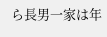ら長男一家は年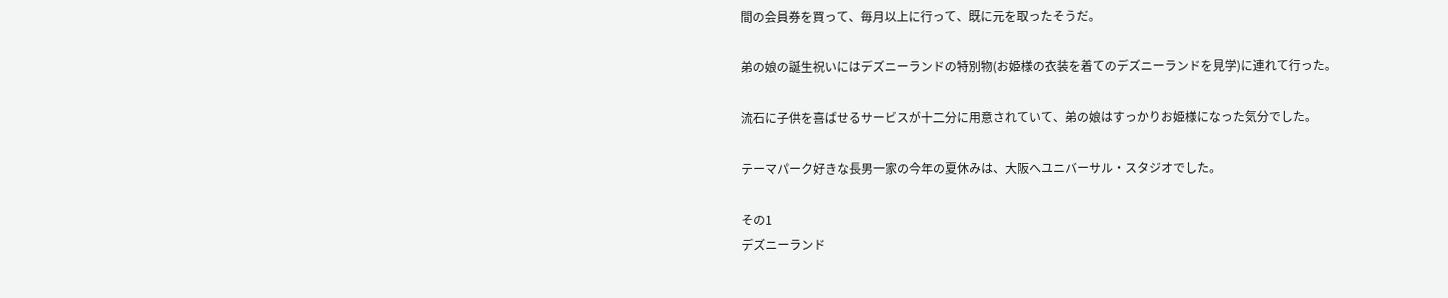間の会員券を買って、毎月以上に行って、既に元を取ったそうだ。

弟の娘の誕生祝いにはデズニーランドの特別物(お姫様の衣装を着てのデズニーランドを見学)に連れて行った。

流石に子供を喜ばせるサービスが十二分に用意されていて、弟の娘はすっかりお姫様になった気分でした。

テーマパーク好きな長男一家の今年の夏休みは、大阪へユニバーサル・スタジオでした。

その1
デズニーランド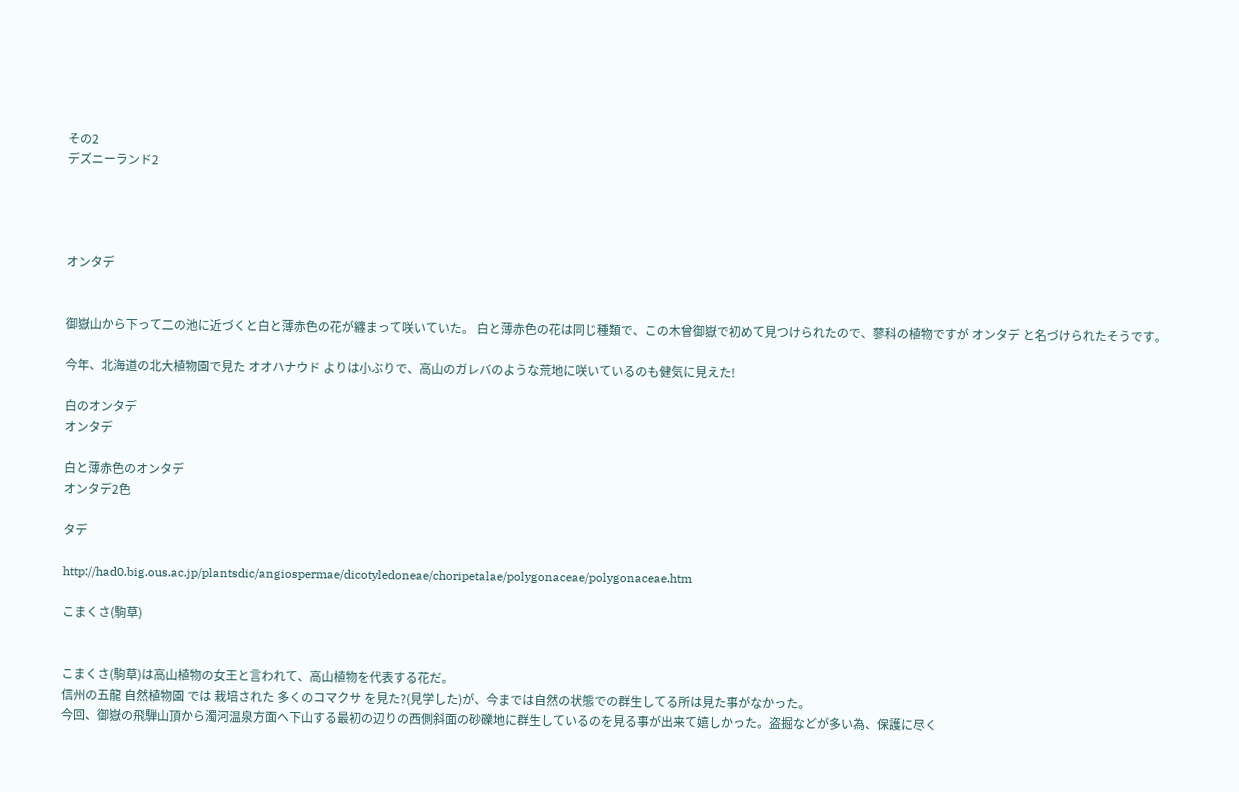その2
デズニーランド2




オンタデ


御嶽山から下って二の池に近づくと白と薄赤色の花が纏まって咲いていた。 白と薄赤色の花は同じ種類で、この木曾御嶽で初めて見つけられたので、蓼科の植物ですが オンタデ と名づけられたそうです。

今年、北海道の北大植物園で見た オオハナウド よりは小ぶりで、高山のガレバのような荒地に咲いているのも健気に見えた!

白のオンタデ
オンタデ

白と薄赤色のオンタデ
オンタデ2色

タデ

http://had0.big.ous.ac.jp/plantsdic/angiospermae/dicotyledoneae/choripetalae/polygonaceae/polygonaceae.htm

こまくさ(駒草)


こまくさ(駒草)は高山植物の女王と言われて、高山植物を代表する花だ。
信州の五龍 自然植物園 では 栽培された 多くのコマクサ を見た?(見学した)が、今までは自然の状態での群生してる所は見た事がなかった。
今回、御嶽の飛騨山頂から濁河温泉方面へ下山する最初の辺りの西側斜面の砂礫地に群生しているのを見る事が出来て嬉しかった。盗掘などが多い為、保護に尽く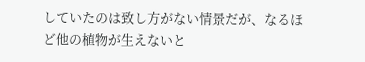していたのは致し方がない情景だが、なるほど他の植物が生えないと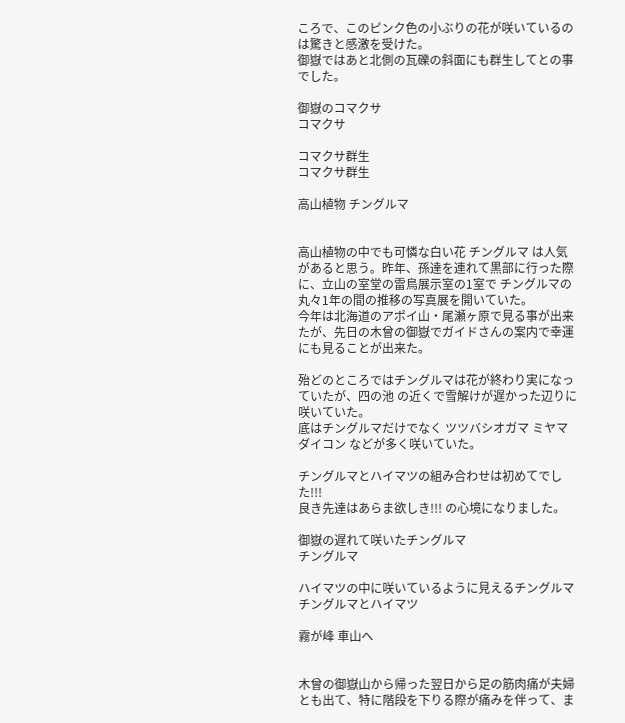ころで、このピンク色の小ぶりの花が咲いているのは驚きと感激を受けた。
御嶽ではあと北側の瓦礫の斜面にも群生してとの事でした。

御嶽のコマクサ
コマクサ

コマクサ群生
コマクサ群生

高山植物 チングルマ


高山植物の中でも可憐な白い花 チングルマ は人気があると思う。昨年、孫達を連れて黒部に行った際に、立山の室堂の雷鳥展示室の1室で チングルマの丸々1年の間の推移の写真展を開いていた。
今年は北海道のアポイ山・尾瀬ヶ原で見る事が出来たが、先日の木曾の御嶽でガイドさんの案内で幸運にも見ることが出来た。

殆どのところではチングルマは花が終わり実になっていたが、四の池 の近くで雪解けが遅かった辺りに咲いていた。
底はチングルマだけでなく ツツバシオガマ ミヤマダイコン などが多く咲いていた。

チングルマとハイマツの組み合わせは初めてでした!!!
良き先達はあらま欲しき!!! の心境になりました。

御嶽の遅れて咲いたチングルマ
チングルマ

ハイマツの中に咲いているように見えるチングルマ
チングルマとハイマツ

霧が峰 車山へ


木曾の御嶽山から帰った翌日から足の筋肉痛が夫婦とも出て、特に階段を下りる際が痛みを伴って、ま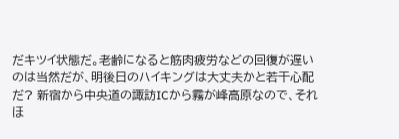だキツイ状態だ。老齢になると筋肉疲労などの回復が遅いのは当然だが、明後日のハイキングは大丈夫かと若干心配だ? 新宿から中央道の諏訪ICから霧が峰高原なので、それほ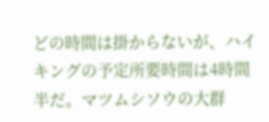どの時間は掛からないが、ハイキングの予定所要時間は4時間半だ。マツムシソウの大群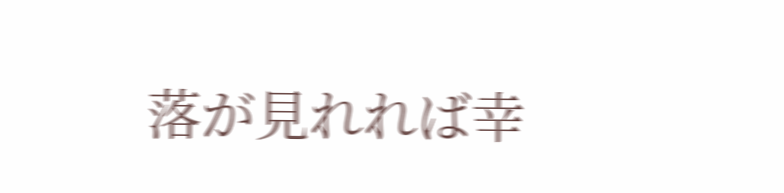落が見れれば幸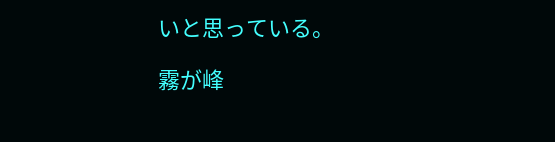いと思っている。

霧が峰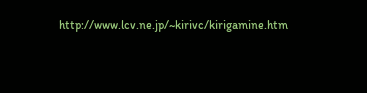http://www.lcv.ne.jp/~kirivc/kirigamine.htm